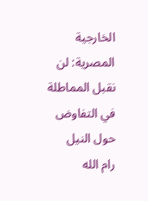الخارجية المصرية: لن نقبل المماطلة في التفاوض حول النيل
رام الله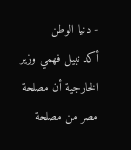- دنيا الوطن
أكد نبيل فهمي وزير الخارجية أن مصلحة مصر من مصلحة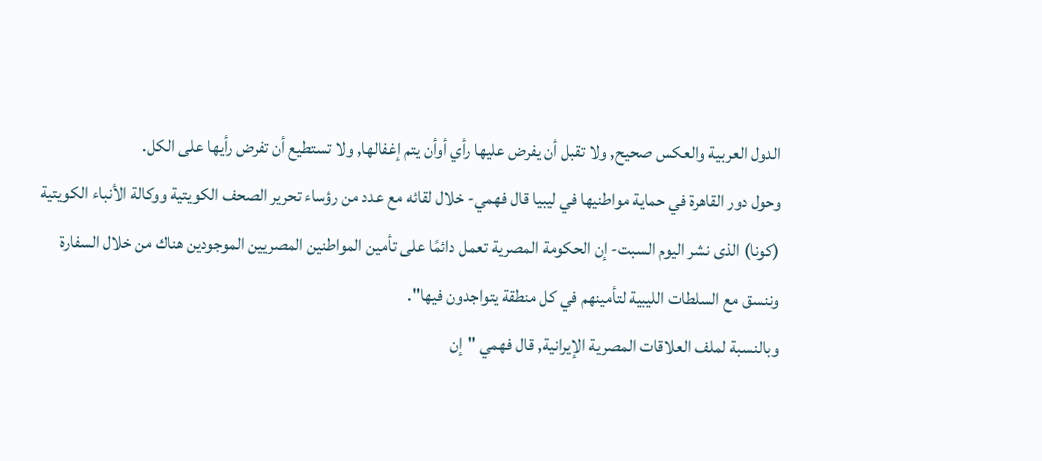الدول العربية والعكس صحيح, ولا تقبل أن يفرض عليها رأي أوأن يتم إغفالها, ولا تستطيع أن تفرض رأيها على الكل.
وحول دور القاهرة في حماية مواطنيها في ليبيا قال فهمي- خلال لقائه مع عدد من رؤساء تحرير الصحف الكويتية ووكالة الأنباء الكويتية (كونا) الذى نشر اليوم السبت- إن الحكومة المصرية تعمل دائمًا على تأمين المواطنين المصريين الموجودين هناك من خلال السفارة وننسق مع السلطات الليبية لتأمينهم في كل منطقة يتواجدون فيها".
وبالنسبة لملف العلاقات المصرية الإيرانية, قال فهمي "إن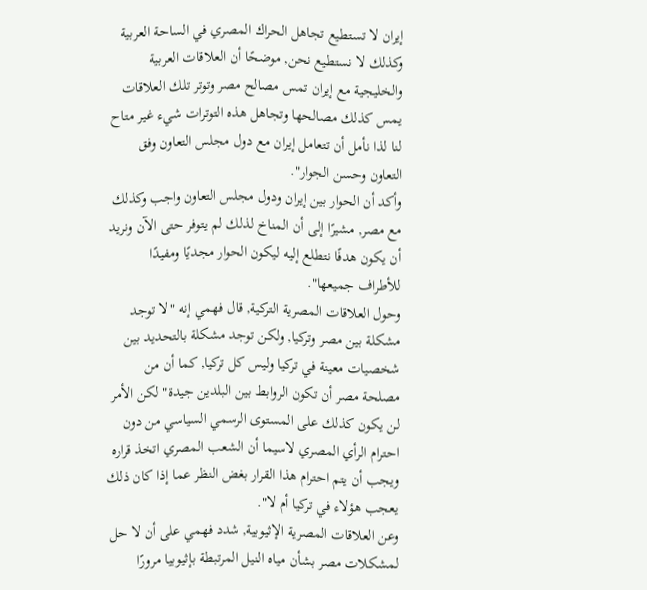إيران لا تستطيع تجاهل الحراك المصري في الساحة العربية وكذلك لا نستطيع نحن, موضحًا أن العلاقات العربية والخليجية مع إيران تمس مصالح مصر وتوتر تلك العلاقات يمس كذلك مصالحها وتجاهل هذه التوترات شيء غير متاح لنا لذا نأمل أن تتعامل إيران مع دول مجلس التعاون وفق التعاون وحسن الجوار".
وأكد أن الحوار بين إيران ودول مجلس التعاون واجب وكذلك مع مصر, مشيرًا إلى أن المناخ لذلك لم يتوفر حتى الآن ونريد أن يكون هدفًا نتطلع إليه ليكون الحوار مجديًا ومفيدًا للأطراف جميعها".
وحول العلاقات المصرية التركية, قال فهمي إنه "لا توجد مشكلة بين مصر وتركيا, ولكن توجد مشكلة بالتحديد بين شخصيات معينة في تركيا وليس كل تركيا, كما أن من مصلحة مصر أن تكون الروابط بين البلدين جيدة" لكن الأمر لن يكون كذلك على المستوى الرسمي السياسي من دون احترام الرأي المصري لاسيما أن الشعب المصري اتخذ قراره ويجب أن يتم احترام هذا القرار بغض النظر عما إذا كان ذلك يعجب هؤلاء في تركيا أم لا".
وعن العلاقات المصرية الإثيوبية, شدد فهمي على أن لا حل لمشكلات مصر بشأن مياه النيل المرتبطة بإثيوبيا مرورًا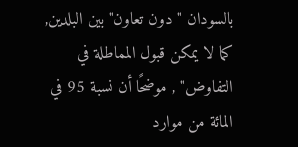بالسودان "دون تعاون" بين البلدين, كما لا يمكن قبول المماطلة في التفاوض" , موضحًا أن نسبة 95 في المائة من موارد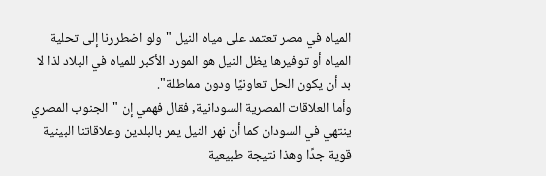المياه في مصر تعتمد على مياه النيل "ولو اضطررنا إلى تحلية المياه أو توفيرها يظل النيل هو المورد الأكبر للمياه في البلاد لذا لا بد أن يكون الحل تعاونيًا ودون مماطلة".
وأما العلاقات المصرية السودانية, فقال فهمي إن "الجنوب المصري ينتهي في السودان كما أن نهر النيل يمر بالبلدين وعلاقاتنا البينية قوية جدًا وهذا نتيجة طبيعية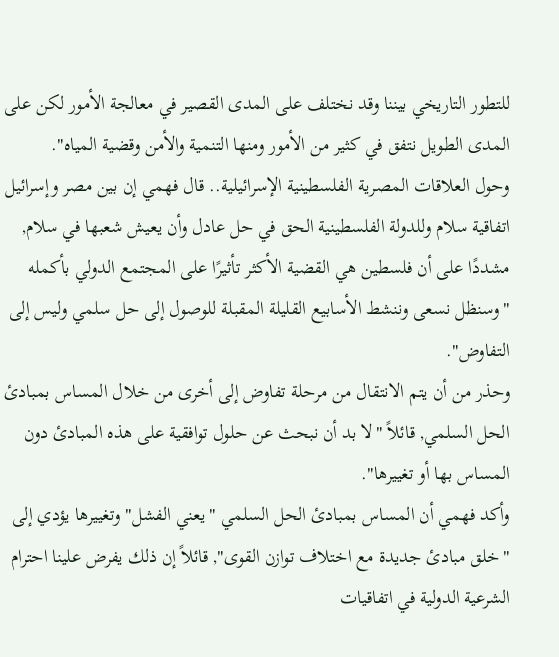للتطور التاريخي بيننا وقد نختلف على المدى القصير في معالجة الأمور لكن على المدى الطويل نتفق في كثير من الأمور ومنها التنمية والأمن وقضية المياه".
وحول العلاقات المصرية الفلسطينية الإسرائيلية.. قال فهمي إن بين مصر وإسرائيل اتفاقية سلام وللدولة الفلسطينية الحق في حل عادل وأن يعيش شعبها في سلام, مشددًا على أن فلسطين هي القضية الأكثر تأثيرًا على المجتمع الدولي بأكمله "وسنظل نسعى وننشط الأسابيع القليلة المقبلة للوصول إلى حل سلمي وليس إلى التفاوض".
وحذر من أن يتم الانتقال من مرحلة تفاوض إلى أخرى من خلال المساس بمبادئ الحل السلمي, قائلاً "لا بد أن نبحث عن حلول توافقية على هذه المبادئ دون المساس بها أو تغييرها".
وأكد فهمي أن المساس بمبادئ الحل السلمي "يعني الفشل" وتغييرها يؤدي إلى "خلق مبادئ جديدة مع اختلاف توازن القوى", قائلاً إن ذلك يفرض علينا احترام الشرعية الدولية في اتفاقيات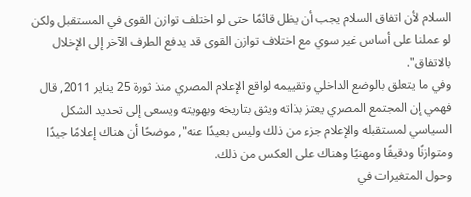السلام لأن اتفاق السلام يجب أن يظل قائمًا حتى لو اختلف توازن القوى في المستقبل ولكن لو عملنا على أساس غير سوي مع اختلاف توازن القوى قد يدفع الطرف الآخر إلى الإخلال بالاتفاق".
وفي ما يتعلق بالوضع الداخلي وتقييمه لواقع الإعلام المصري منذ ثورة 25 يناير 2011, قال فهمي إن المجتمع المصري يعتز بذاته ويثق بتاريخه وبهويته ويسعى إلى تحديد الشكل السياسي لمستقبله والإعلام جزء من ذلك وليس بعيدًا عنه", موضحًا أن هناك إعلامًا جيدًا ومتوازنًا ودقيقًا ومهنيًا وهناك على العكس من ذلك.
وحول المتغيرات في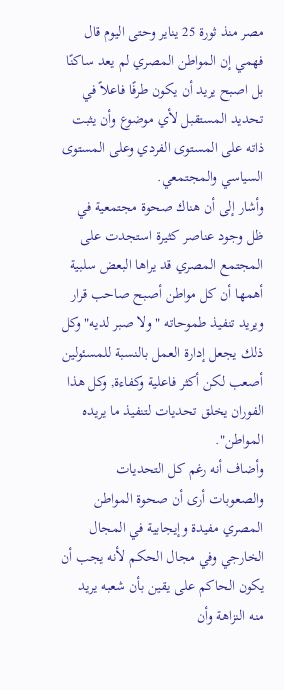مصر منذ ثورة 25 يناير وحتى اليوم قال فهمي إن المواطن المصري لم يعد ساكنًا بل اصبح يريد أن يكون طرفًا فاعلاً في تحديد المستقبل لأي موضوع وأن يثبت ذاته على المستوى الفردي وعلى المستوى السياسي والمجتمعي.
وأشار إلى أن هناك صحوة مجتمعية في ظل وجود عناصر كثيرة استجدت على المجتمع المصري قد يراها البعض سلبية أهمها أن كل مواطن أصبح صاحب قرار ويريد تنفيذ طموحاته "ولا صبر لديه" وكل ذلك يجعل إدارة العمل بالنسبة للمسئولين أصعب لكن أكثر فاعلية وكفاءة, وكل هذا الفوران يخلق تحديات لتنفيذ ما يريده المواطن".
وأضاف أنه رغم كل التحديات والصعوبات أرى أن صحوة المواطن المصري مفيدة وإيجابية في المجال الخارجي وفي مجال الحكم لأنه يجب أن يكون الحاكم على يقين بأن شعبه يريد منه النزاهة وأن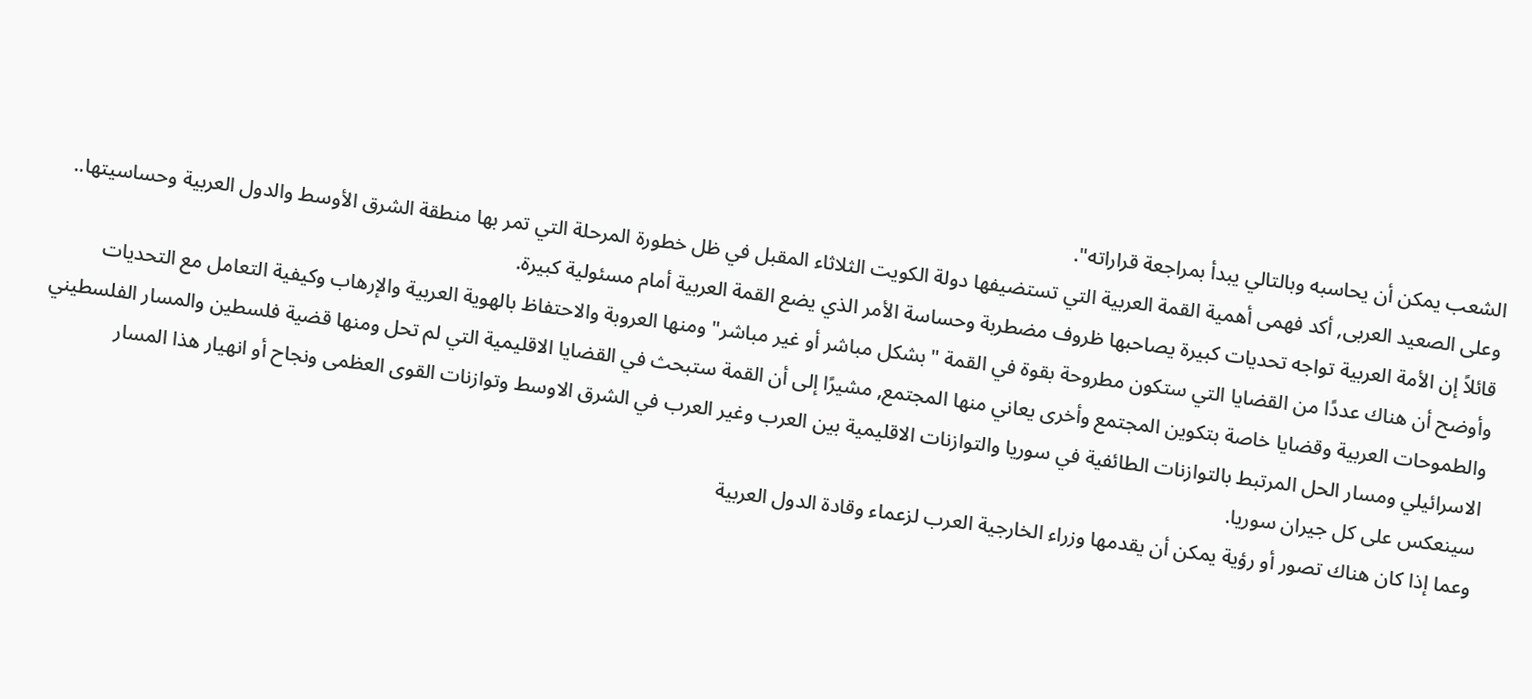الشعب يمكن أن يحاسبه وبالتالي يبدأ بمراجعة قراراته".
وعلى الصعيد العربى, أكد فهمى أهمية القمة العربية التي تستضيفها دولة الكويت الثلاثاء المقبل في ظل خطورة المرحلة التي تمر بها منطقة الشرق الأوسط والدول العربية وحساسيتها.. قائلاً إن الأمة العربية تواجه تحديات كبيرة يصاحبها ظروف مضطربة وحساسة الأمر الذي يضع القمة العربية أمام مسئولية كبيرة.
وأوضح أن هناك عددًا من القضايا التي ستكون مطروحة بقوة في القمة "بشكل مباشر أو غير مباشر" ومنها العروبة والاحتفاظ بالهوية العربية والإرهاب وكيفية التعامل مع التحديات والطموحات العربية وقضايا خاصة بتكوين المجتمع وأخرى يعاني منها المجتمع, مشيرًا إلى أن القمة ستبحث في القضايا الاقليمية التي لم تحل ومنها قضية فلسطين والمسار الفلسطيني الاسرائيلي ومسار الحل المرتبط بالتوازنات الطائفية في سوريا والتوازنات الاقليمية بين العرب وغير العرب في الشرق الاوسط وتوازنات القوى العظمى ونجاح أو انهيار هذا المسار سينعكس على كل جيران سوريا.
وعما إذا كان هناك تصور أو رؤية يمكن أن يقدمها وزراء الخارجية العرب لزعماء وقادة الدول العربية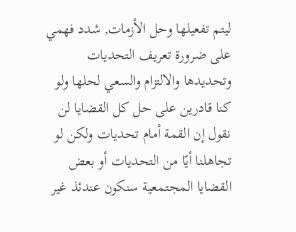ليتم تفعيلها وحل الأزمات, شدد فهمي على ضرورة تعريف التحديات وتحديدها والالتزام والسعي لحلها ولو كنا قادرين على حل كل القضايا لن نقول إن القمة أمام تحديات ولكن لو تجاهلنا أيًا من التحديات أو بعض القضايا المجتمعية سنكون عندئذ غير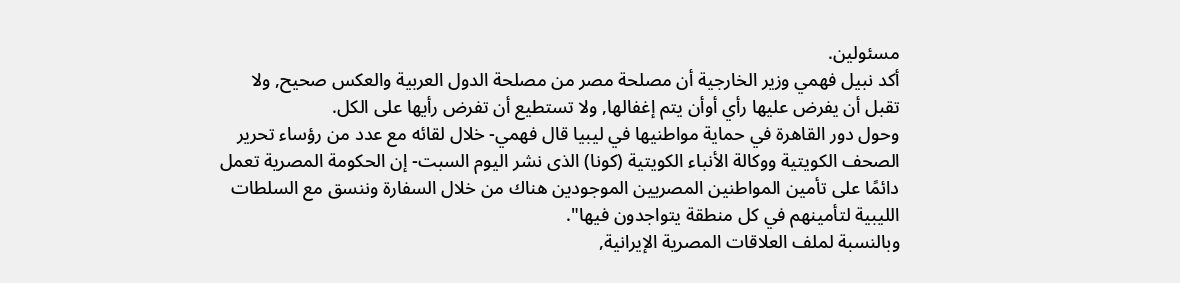مسئولين.
أكد نبيل فهمي وزير الخارجية أن مصلحة مصر من مصلحة الدول العربية والعكس صحيح, ولا تقبل أن يفرض عليها رأي أوأن يتم إغفالها, ولا تستطيع أن تفرض رأيها على الكل.
وحول دور القاهرة في حماية مواطنيها في ليبيا قال فهمي- خلال لقائه مع عدد من رؤساء تحرير الصحف الكويتية ووكالة الأنباء الكويتية (كونا) الذى نشر اليوم السبت- إن الحكومة المصرية تعمل دائمًا على تأمين المواطنين المصريين الموجودين هناك من خلال السفارة وننسق مع السلطات الليبية لتأمينهم في كل منطقة يتواجدون فيها".
وبالنسبة لملف العلاقات المصرية الإيرانية,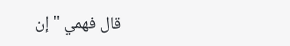قال فهمي "إن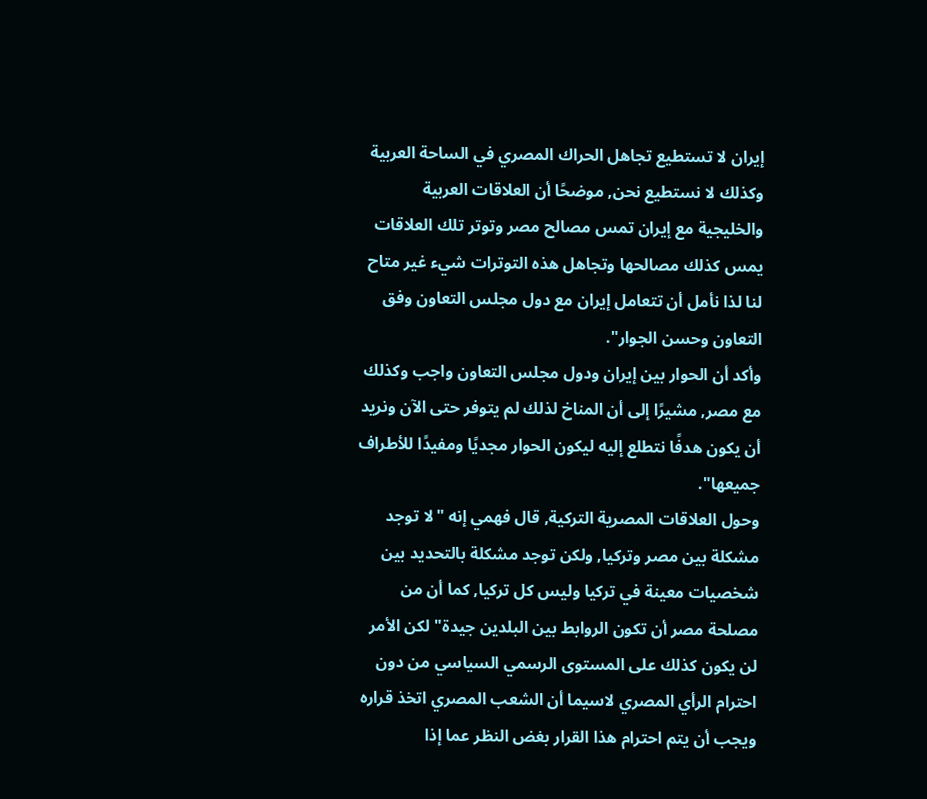إيران لا تستطيع تجاهل الحراك المصري في الساحة العربية وكذلك لا نستطيع نحن, موضحًا أن العلاقات العربية والخليجية مع إيران تمس مصالح مصر وتوتر تلك العلاقات يمس كذلك مصالحها وتجاهل هذه التوترات شيء غير متاح لنا لذا نأمل أن تتعامل إيران مع دول مجلس التعاون وفق التعاون وحسن الجوار".
وأكد أن الحوار بين إيران ودول مجلس التعاون واجب وكذلك مع مصر, مشيرًا إلى أن المناخ لذلك لم يتوفر حتى الآن ونريد أن يكون هدفًا نتطلع إليه ليكون الحوار مجديًا ومفيدًا للأطراف جميعها".
وحول العلاقات المصرية التركية, قال فهمي إنه "لا توجد مشكلة بين مصر وتركيا, ولكن توجد مشكلة بالتحديد بين شخصيات معينة في تركيا وليس كل تركيا, كما أن من مصلحة مصر أن تكون الروابط بين البلدين جيدة" لكن الأمر لن يكون كذلك على المستوى الرسمي السياسي من دون احترام الرأي المصري لاسيما أن الشعب المصري اتخذ قراره ويجب أن يتم احترام هذا القرار بغض النظر عما إذا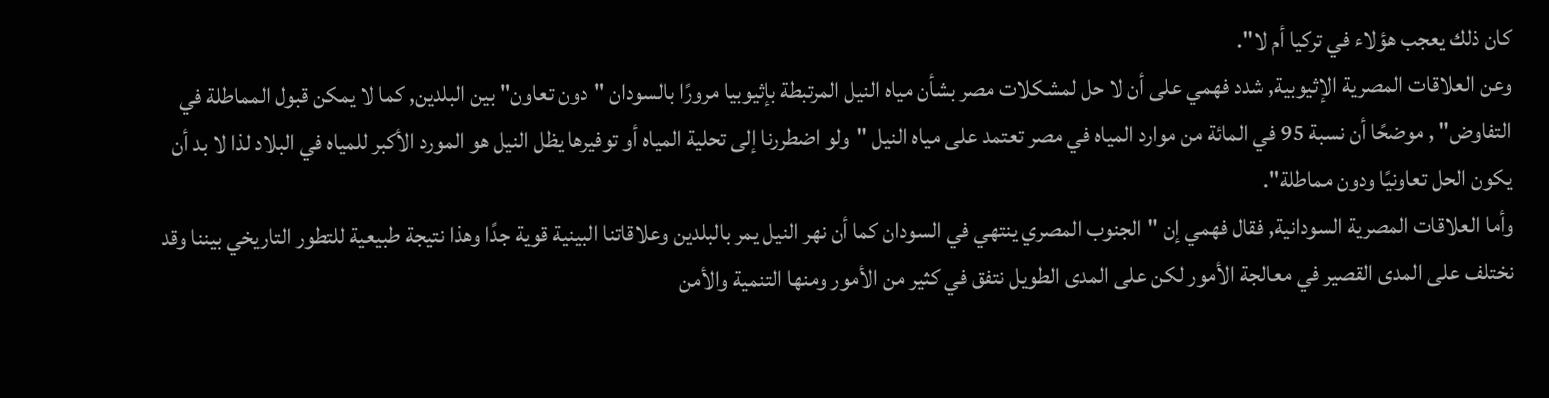كان ذلك يعجب هؤلاء في تركيا أم لا".
وعن العلاقات المصرية الإثيوبية, شدد فهمي على أن لا حل لمشكلات مصر بشأن مياه النيل المرتبطة بإثيوبيا مرورًا بالسودان "دون تعاون" بين البلدين, كما لا يمكن قبول المماطلة في التفاوض" , موضحًا أن نسبة 95 في المائة من موارد المياه في مصر تعتمد على مياه النيل "ولو اضطررنا إلى تحلية المياه أو توفيرها يظل النيل هو المورد الأكبر للمياه في البلاد لذا لا بد أن يكون الحل تعاونيًا ودون مماطلة".
وأما العلاقات المصرية السودانية, فقال فهمي إن "الجنوب المصري ينتهي في السودان كما أن نهر النيل يمر بالبلدين وعلاقاتنا البينية قوية جدًا وهذا نتيجة طبيعية للتطور التاريخي بيننا وقد نختلف على المدى القصير في معالجة الأمور لكن على المدى الطويل نتفق في كثير من الأمور ومنها التنمية والأمن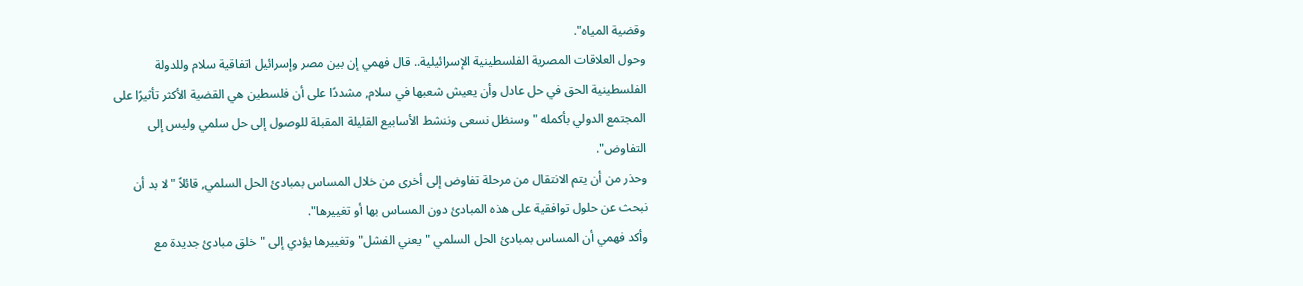وقضية المياه".
وحول العلاقات المصرية الفلسطينية الإسرائيلية.. قال فهمي إن بين مصر وإسرائيل اتفاقية سلام وللدولة الفلسطينية الحق في حل عادل وأن يعيش شعبها في سلام, مشددًا على أن فلسطين هي القضية الأكثر تأثيرًا على المجتمع الدولي بأكمله "وسنظل نسعى وننشط الأسابيع القليلة المقبلة للوصول إلى حل سلمي وليس إلى التفاوض".
وحذر من أن يتم الانتقال من مرحلة تفاوض إلى أخرى من خلال المساس بمبادئ الحل السلمي, قائلاً "لا بد أن نبحث عن حلول توافقية على هذه المبادئ دون المساس بها أو تغييرها".
وأكد فهمي أن المساس بمبادئ الحل السلمي "يعني الفشل" وتغييرها يؤدي إلى "خلق مبادئ جديدة مع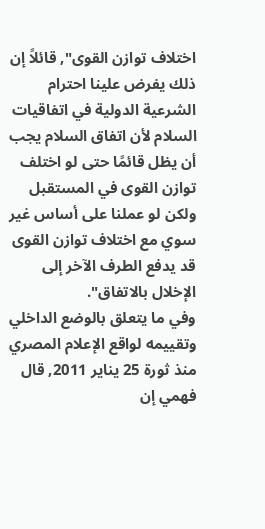اختلاف توازن القوى", قائلاً إن ذلك يفرض علينا احترام الشرعية الدولية في اتفاقيات السلام لأن اتفاق السلام يجب أن يظل قائمًا حتى لو اختلف توازن القوى في المستقبل ولكن لو عملنا على أساس غير سوي مع اختلاف توازن القوى قد يدفع الطرف الآخر إلى الإخلال بالاتفاق".
وفي ما يتعلق بالوضع الداخلي وتقييمه لواقع الإعلام المصري منذ ثورة 25 يناير 2011, قال فهمي إن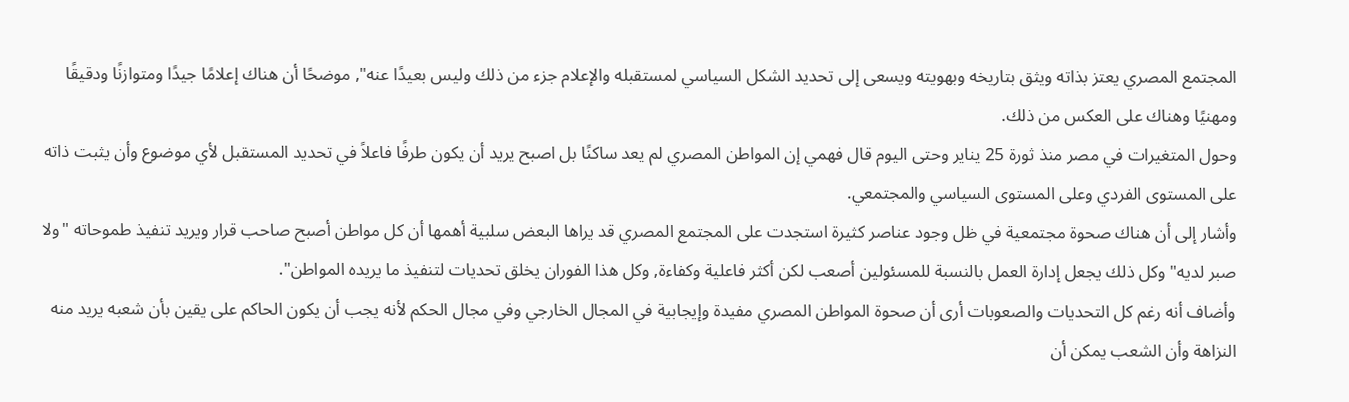المجتمع المصري يعتز بذاته ويثق بتاريخه وبهويته ويسعى إلى تحديد الشكل السياسي لمستقبله والإعلام جزء من ذلك وليس بعيدًا عنه", موضحًا أن هناك إعلامًا جيدًا ومتوازنًا ودقيقًا ومهنيًا وهناك على العكس من ذلك.
وحول المتغيرات في مصر منذ ثورة 25 يناير وحتى اليوم قال فهمي إن المواطن المصري لم يعد ساكنًا بل اصبح يريد أن يكون طرفًا فاعلاً في تحديد المستقبل لأي موضوع وأن يثبت ذاته على المستوى الفردي وعلى المستوى السياسي والمجتمعي.
وأشار إلى أن هناك صحوة مجتمعية في ظل وجود عناصر كثيرة استجدت على المجتمع المصري قد يراها البعض سلبية أهمها أن كل مواطن أصبح صاحب قرار ويريد تنفيذ طموحاته "ولا صبر لديه" وكل ذلك يجعل إدارة العمل بالنسبة للمسئولين أصعب لكن أكثر فاعلية وكفاءة, وكل هذا الفوران يخلق تحديات لتنفيذ ما يريده المواطن".
وأضاف أنه رغم كل التحديات والصعوبات أرى أن صحوة المواطن المصري مفيدة وإيجابية في المجال الخارجي وفي مجال الحكم لأنه يجب أن يكون الحاكم على يقين بأن شعبه يريد منه النزاهة وأن الشعب يمكن أن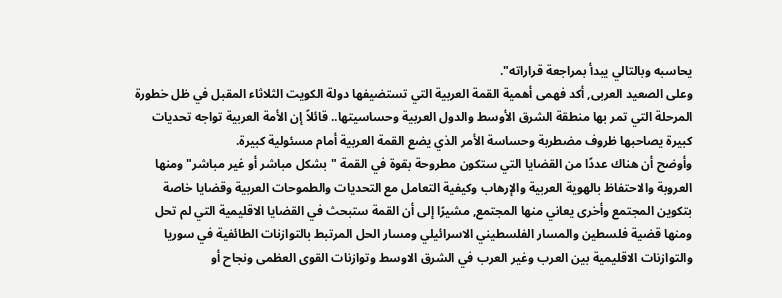يحاسبه وبالتالي يبدأ بمراجعة قراراته".
وعلى الصعيد العربى, أكد فهمى أهمية القمة العربية التي تستضيفها دولة الكويت الثلاثاء المقبل في ظل خطورة المرحلة التي تمر بها منطقة الشرق الأوسط والدول العربية وحساسيتها.. قائلاً إن الأمة العربية تواجه تحديات كبيرة يصاحبها ظروف مضطربة وحساسة الأمر الذي يضع القمة العربية أمام مسئولية كبيرة.
وأوضح أن هناك عددًا من القضايا التي ستكون مطروحة بقوة في القمة "بشكل مباشر أو غير مباشر" ومنها العروبة والاحتفاظ بالهوية العربية والإرهاب وكيفية التعامل مع التحديات والطموحات العربية وقضايا خاصة بتكوين المجتمع وأخرى يعاني منها المجتمع, مشيرًا إلى أن القمة ستبحث في القضايا الاقليمية التي لم تحل ومنها قضية فلسطين والمسار الفلسطيني الاسرائيلي ومسار الحل المرتبط بالتوازنات الطائفية في سوريا والتوازنات الاقليمية بين العرب وغير العرب في الشرق الاوسط وتوازنات القوى العظمى ونجاح أو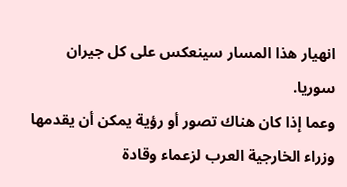انهيار هذا المسار سينعكس على كل جيران سوريا.
وعما إذا كان هناك تصور أو رؤية يمكن أن يقدمها وزراء الخارجية العرب لزعماء وقادة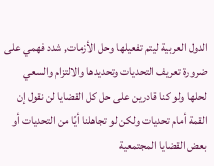الدول العربية ليتم تفعيلها وحل الأزمات, شدد فهمي على ضرورة تعريف التحديات وتحديدها والالتزام والسعي لحلها ولو كنا قادرين على حل كل القضايا لن نقول إن القمة أمام تحديات ولكن لو تجاهلنا أيًا من التحديات أو بعض القضايا المجتمعية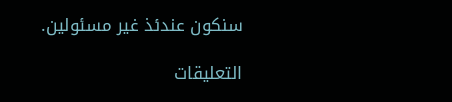سنكون عندئذ غير مسئولين.

التعليقات